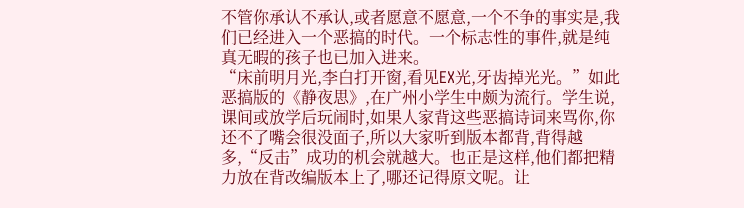不管你承认不承认,或者愿意不愿意,一个不争的事实是,我们已经进入一个恶搞的时代。一个标志性的事件,就是纯真无暇的孩子也已加入进来。
“床前明月光,李白打开窗,看见EX光,牙齿掉光光。”如此恶搞版的《静夜思》,在广州小学生中颇为流行。学生说, 课间或放学后玩闹时,如果人家背这些恶搞诗词来骂你,你还不了嘴会很没面子,所以大家听到版本都背,背得越多,“反击”成功的机会就越大。也正是这样,他们都把精力放在背改编版本上了,哪还记得原文呢。让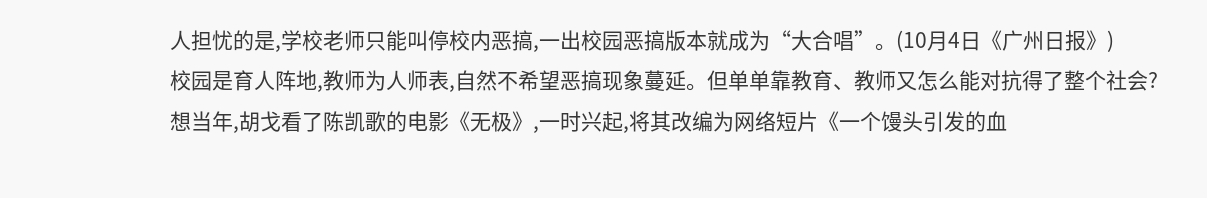人担忧的是,学校老师只能叫停校内恶搞,一出校园恶搞版本就成为“大合唱”。(10月4日《广州日报》)
校园是育人阵地,教师为人师表,自然不希望恶搞现象蔓延。但单单靠教育、教师又怎么能对抗得了整个社会?
想当年,胡戈看了陈凯歌的电影《无极》,一时兴起,将其改编为网络短片《一个馒头引发的血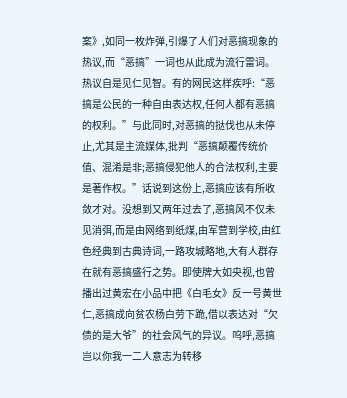案》,如同一枚炸弹,引爆了人们对恶搞现象的热议,而“恶搞”一词也从此成为流行雷词。热议自是见仁见智。有的网民这样疾呼:“恶搞是公民的一种自由表达权,任何人都有恶搞的权利。”与此同时,对恶搞的挞伐也从未停止,尤其是主流媒体,批判“恶搞颠覆传统价值、混淆是非;恶搞侵犯他人的合法权利,主要是著作权。”话说到这份上,恶搞应该有所收敛才对。没想到又两年过去了,恶搞风不仅未见消弭,而是由网络到纸煤,由军营到学校,由红色经典到古典诗词,一路攻城略地,大有人群存在就有恶搞盛行之势。即使牌大如央视,也曾播出过黄宏在小品中把《白毛女》反一号黄世仁,恶搞成向贫农杨白劳下跪,借以表达对“欠债的是大爷”的社会风气的异议。呜呼,恶搞岂以你我一二人意志为转移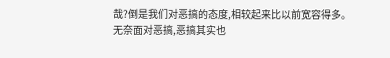哉?倒是我们对恶搞的态度,相较起来比以前宽容得多。
无奈面对恶搞,恶搞其实也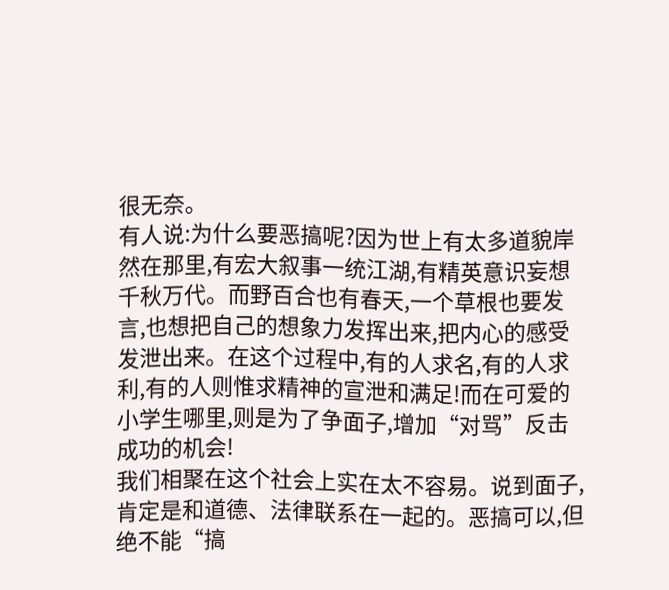很无奈。
有人说:为什么要恶搞呢?因为世上有太多道貌岸然在那里,有宏大叙事一统江湖,有精英意识妄想千秋万代。而野百合也有春天,一个草根也要发言,也想把自己的想象力发挥出来,把内心的感受发泄出来。在这个过程中,有的人求名,有的人求利,有的人则惟求精神的宣泄和满足!而在可爱的小学生哪里,则是为了争面子,增加“对骂”反击成功的机会!
我们相聚在这个社会上实在太不容易。说到面子,肯定是和道德、法律联系在一起的。恶搞可以,但绝不能“搞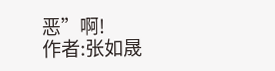恶”啊!
作者:张如晟